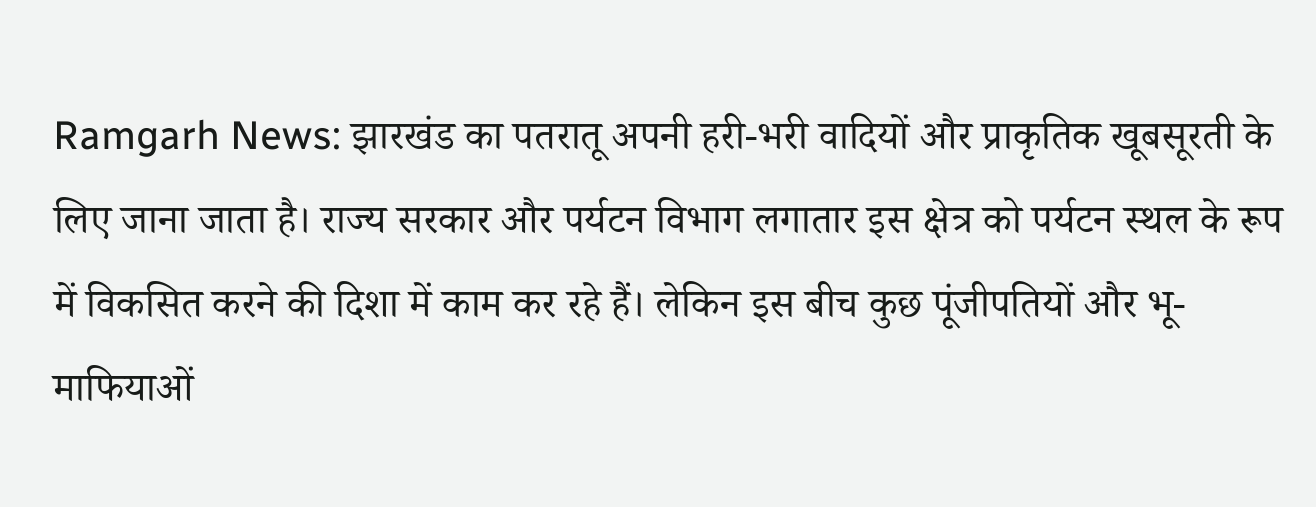Ramgarh News: झारखंड का पतरातू अपनी हरी-भरी वादियों और प्राकृतिक खूबसूरती के लिए जाना जाता है। राज्य सरकार और पर्यटन विभाग लगातार इस क्षेत्र को पर्यटन स्थल के रूप में विकसित करने की दिशा में काम कर रहे हैं। लेकिन इस बीच कुछ पूंजीपतियों और भू-माफियाओं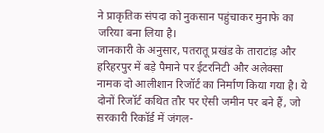ने प्राकृतिक संपदा को नुकसान पहुंचाकर मुनाफे का जरिया बना लिया है।
जानकारी के अनुसार, पतरातू प्रखंड के ताराटांड़ और हरिहरपुर में बड़े पैमाने पर ईटरनिटी और अलेक्सा नामक दो आलीशान रिजॉर्ट का निर्माण किया गया है। ये दोनों रिजॉर्ट कथित तौर पर ऐसी जमीन पर बने हैं, जो सरकारी रिकॉर्ड में जंगल-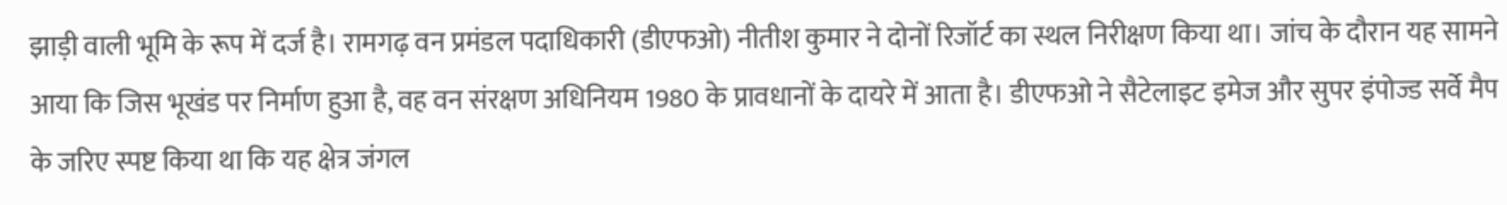झाड़ी वाली भूमि के रूप में दर्ज है। रामगढ़ वन प्रमंडल पदाधिकारी (डीएफओ) नीतीश कुमार ने दोनों रिजॉर्ट का स्थल निरीक्षण किया था। जांच के दौरान यह सामने आया कि जिस भूखंड पर निर्माण हुआ है, वह वन संरक्षण अधिनियम 1980 के प्रावधानों के दायरे में आता है। डीएफओ ने सैटेलाइट इमेज और सुपर इंपोज्ड सर्वे मैप के जरिए स्पष्ट किया था कि यह क्षेत्र जंगल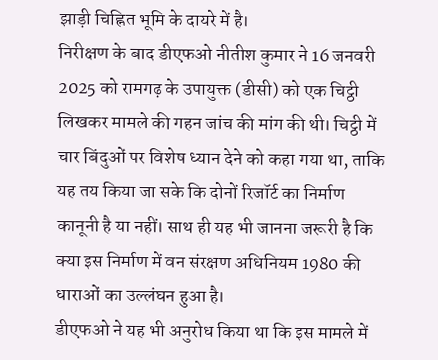झाड़ी चिह्नित भूमि के दायरे में है।
निरीक्षण के बाद डीएफओ नीतीश कुमार ने 16 जनवरी 2025 को रामगढ़ के उपायुक्त (डीसी) को एक चिट्ठी लिखकर मामले की गहन जांच की मांग की थी। चिट्ठी में चार बिंदुओं पर विशेष ध्यान देने को कहा गया था, ताकि यह तय किया जा सके कि दोनों रिजॉर्ट का निर्माण कानूनी है या नहीं। साथ ही यह भी जानना जरूरी है कि क्या इस निर्माण में वन संरक्षण अधिनियम 1980 की धाराओं का उल्लंघन हुआ है।
डीएफओ ने यह भी अनुरोध किया था कि इस मामले में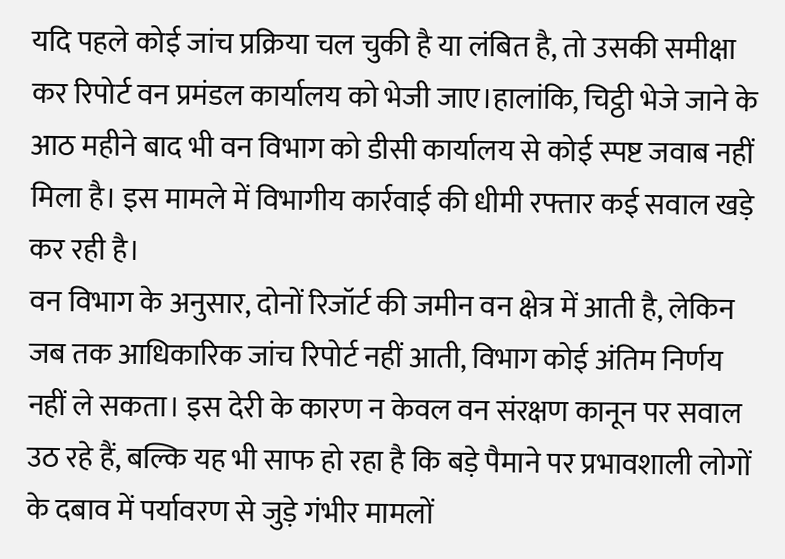यदि पहले कोई जांच प्रक्रिया चल चुकी है या लंबित है, तो उसकी समीक्षा कर रिपोर्ट वन प्रमंडल कार्यालय को भेजी जाए।हालांकि, चिट्ठी भेजे जाने के आठ महीने बाद भी वन विभाग को डीसी कार्यालय से कोई स्पष्ट जवाब नहीं मिला है। इस मामले में विभागीय कार्रवाई की धीमी रफ्तार कई सवाल खड़े कर रही है।
वन विभाग के अनुसार, दोनों रिजॉर्ट की जमीन वन क्षेत्र में आती है, लेकिन जब तक आधिकारिक जांच रिपोर्ट नहीं आती, विभाग कोई अंतिम निर्णय नहीं ले सकता। इस देरी के कारण न केवल वन संरक्षण कानून पर सवाल उठ रहे हैं, बल्कि यह भी साफ हो रहा है कि बड़े पैमाने पर प्रभावशाली लोगों के दबाव में पर्यावरण से जुड़े गंभीर मामलों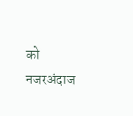को नजरअंदाज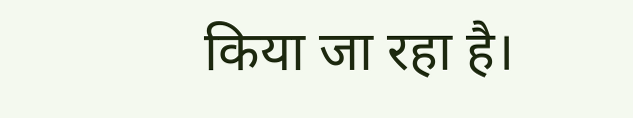किया जा रहा है।